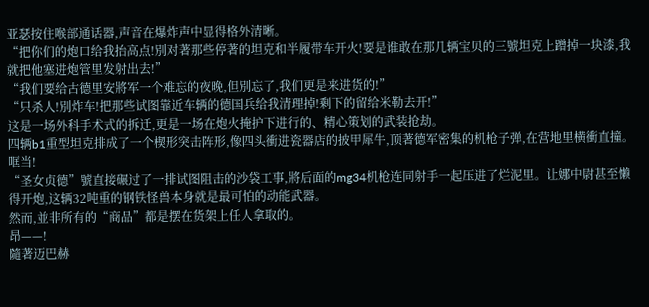亚瑟按住喉部通话器,声音在爆炸声中显得格外清晰。
“把你们的炮口给我抬高点!別对著那些停著的坦克和半履带车开火!要是谁敢在那几辆宝贝的三號坦克上蹭掉一块漆,我就把他塞进炮管里发射出去!”
“我们要给古德里安將军一个难忘的夜晚,但別忘了,我们更是来进货的!”
“只杀人!別炸车!把那些试图靠近车辆的德国兵给我清理掉!剩下的留给米勒去开!”
这是一场外科手术式的拆迁,更是一场在炮火掩护下进行的、精心策划的武装抢劫。
四辆b1重型坦克排成了一个楔形突击阵形,像四头衝进瓷器店的披甲犀牛,顶著德军密集的机枪子弹,在营地里横衝直撞。
哐当!
“圣女贞德”號直接碾过了一排试图阻击的沙袋工事,將后面的mg34机枪连同射手一起压进了烂泥里。让娜中尉甚至懒得开炮,这辆32吨重的钢铁怪兽本身就是最可怕的动能武器。
然而,並非所有的“商品”都是摆在货架上任人拿取的。
昂——!
隨著迈巴赫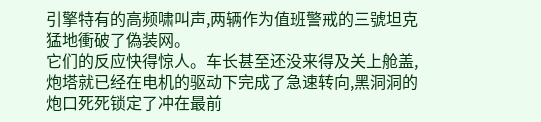引擎特有的高频啸叫声,两辆作为值班警戒的三號坦克猛地衝破了偽装网。
它们的反应快得惊人。车长甚至还没来得及关上舱盖,炮塔就已经在电机的驱动下完成了急速转向,黑洞洞的炮口死死锁定了冲在最前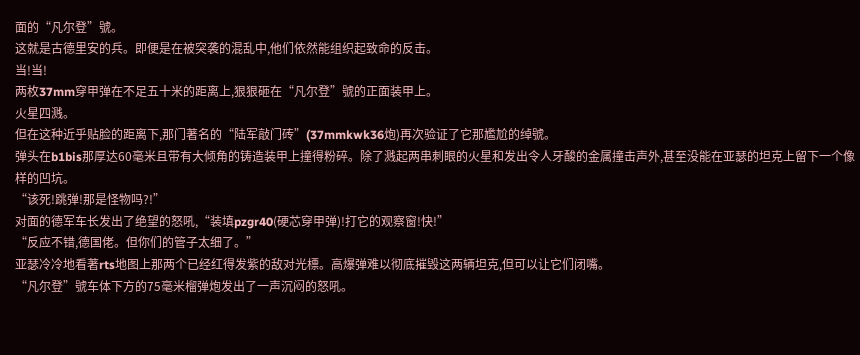面的“凡尔登”號。
这就是古德里安的兵。即便是在被突袭的混乱中,他们依然能组织起致命的反击。
当!当!
两枚37mm穿甲弹在不足五十米的距离上,狠狠砸在“凡尔登”號的正面装甲上。
火星四溅。
但在这种近乎贴脸的距离下,那门著名的“陆军敲门砖”(37mmkwk36炮)再次验证了它那尷尬的绰號。
弹头在b1bis那厚达60毫米且带有大倾角的铸造装甲上撞得粉碎。除了溅起两串刺眼的火星和发出令人牙酸的金属撞击声外,甚至没能在亚瑟的坦克上留下一个像样的凹坑。
“该死!跳弹!那是怪物吗?!”
对面的德军车长发出了绝望的怒吼,“装填pzgr40(硬芯穿甲弹)!打它的观察窗!快!”
“反应不错,德国佬。但你们的管子太细了。”
亚瑟冷冷地看著rts地图上那两个已经红得发紫的敌对光標。高爆弹难以彻底摧毁这两辆坦克,但可以让它们闭嘴。
“凡尔登”號车体下方的75毫米榴弹炮发出了一声沉闷的怒吼。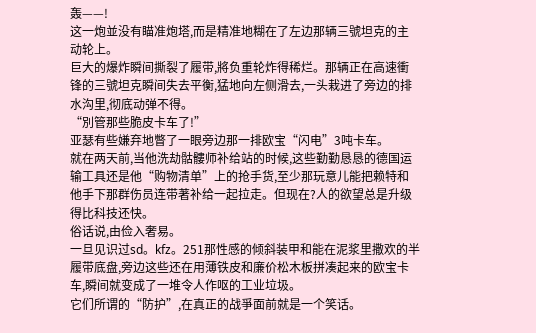轰——!
这一炮並没有瞄准炮塔,而是精准地糊在了左边那辆三號坦克的主动轮上。
巨大的爆炸瞬间撕裂了履带,將负重轮炸得稀烂。那辆正在高速衝锋的三號坦克瞬间失去平衡,猛地向左侧滑去,一头栽进了旁边的排水沟里,彻底动弹不得。
“別管那些脆皮卡车了!”
亚瑟有些嫌弃地瞥了一眼旁边那一排欧宝“闪电”3吨卡车。
就在两天前,当他洗劫骷髏师补给站的时候,这些勤勤恳恳的德国运输工具还是他“购物清单”上的抢手货,至少那玩意儿能把赖特和他手下那群伤员连带著补给一起拉走。但现在?人的欲望总是升级得比科技还快。
俗话说,由俭入奢易。
一旦见识过sd。kfz。251那性感的倾斜装甲和能在泥浆里撒欢的半履带底盘,旁边这些还在用薄铁皮和廉价松木板拼凑起来的欧宝卡车,瞬间就变成了一堆令人作呕的工业垃圾。
它们所谓的“防护”,在真正的战爭面前就是一个笑话。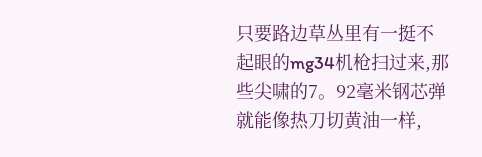只要路边草丛里有一挺不起眼的mg34机枪扫过来,那些尖啸的7。92毫米钢芯弹就能像热刀切黄油一样,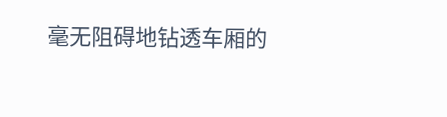毫无阻碍地钻透车厢的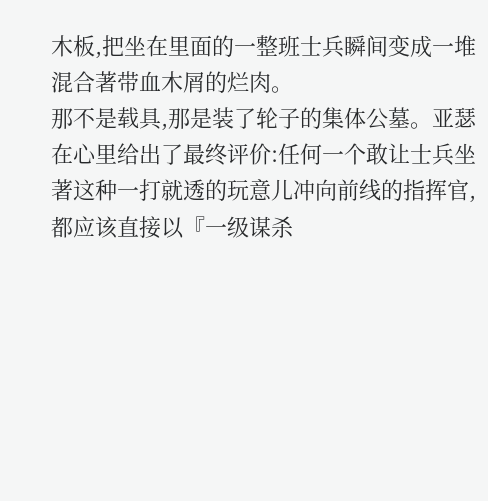木板,把坐在里面的一整班士兵瞬间变成一堆混合著带血木屑的烂肉。
那不是载具,那是装了轮子的集体公墓。亚瑟在心里给出了最终评价:任何一个敢让士兵坐著这种一打就透的玩意儿冲向前线的指挥官,都应该直接以『一级谋杀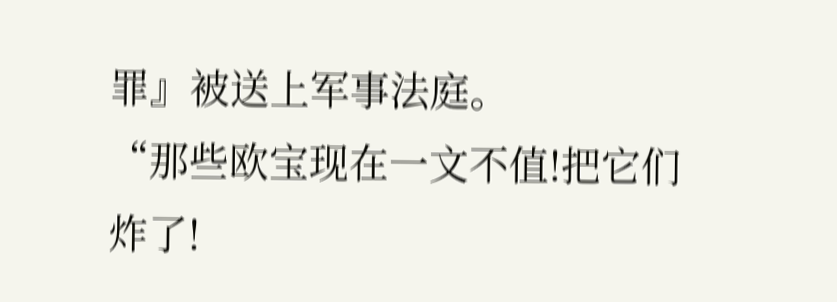罪』被送上军事法庭。
“那些欧宝现在一文不值!把它们炸了!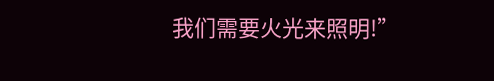我们需要火光来照明!”